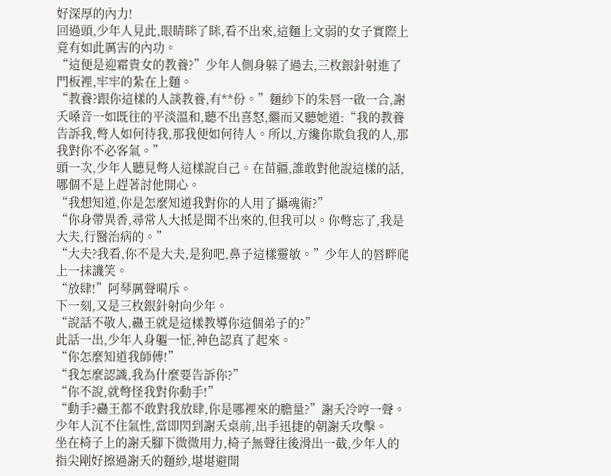好深厚的內力!
回過頭,少年人見此,眼睛眯了眯,看不出來,這麵上文弱的女子實際上竟有如此厲害的內功。
“這便是迎霜貴女的教養?”少年人側身躲了過去,三枚銀針射進了門板裡,牢牢的紮在上麵。
“教養?跟你這樣的人談教養,有**份。”麵紗下的朱唇一啟一合,謝夭嗓音一如既往的平淡溫和,聽不出喜怒,繼而又聽她道:“我的教養告訴我,彆人如何待我,那我便如何待人。所以,方纔你欺負我的人,那我對你不必客氣。”
頭一次,少年人聽見彆人這樣說自己。在苗疆,誰敢對他說這樣的話,哪個不是上趕著討他開心。
“我想知道,你是怎麼知道我對你的人用了攝魂術?”
“你身帶異香,尋常人大抵是聞不出來的,但我可以。你彆忘了,我是大夫,行醫治病的。”
“大夫?我看,你不是大夫,是狗吧,鼻子這樣靈敏。”少年人的唇畔爬上一抹譏笑。
“放肆!”阿琴厲聲嗬斥。
下一刻,又是三枚銀針射向少年。
“說話不敬人,蠱王就是這樣教導你這個弟子的?”
此話一出,少年人身軀一怔,神色認真了起來。
“你怎麼知道我師傅!”
“我怎麼認識,我為什麼要告訴你?”
“你不說,就彆怪我對你動手!”
“動手?蠱王都不敢對我放肆,你是哪裡來的膽量?”謝夭冷哼一聲。
少年人沉不住氣性,當即閃到謝夭桌前,出手迅捷的朝謝夭攻擊。
坐在椅子上的謝夭腳下微微用力,椅子無聲往後滑出一截,少年人的指尖剛好擦過謝夭的麵紗,堪堪避開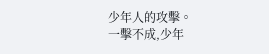少年人的攻擊。
一擊不成,少年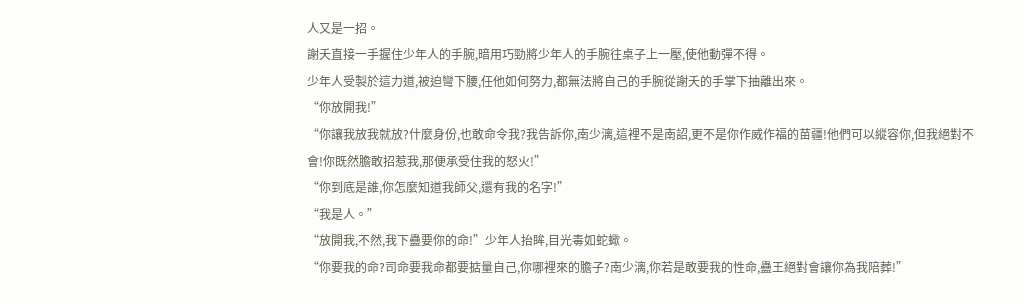人又是一招。
謝夭直接一手握住少年人的手腕,暗用巧勁將少年人的手腕往桌子上一壓,使他動彈不得。
少年人受製於這力道,被迫彎下腰,任他如何努力,都無法將自己的手腕從謝夭的手掌下抽離出來。
“你放開我!”
“你讓我放我就放?什麼身份,也敢命令我?我告訴你,南少漓,這裡不是南詔,更不是你作威作福的苗疆!他們可以縱容你,但我絕對不會!你既然膽敢招惹我,那便承受住我的怒火!”
“你到底是誰,你怎麼知道我師父,還有我的名字!”
“我是人。”
“放開我,不然,我下蠱要你的命!”少年人抬眸,目光毒如蛇蠍。
“你要我的命?司命要我命都要掂量自己,你哪裡來的膽子?南少漓,你若是敢要我的性命,蠱王絕對會讓你為我陪葬!”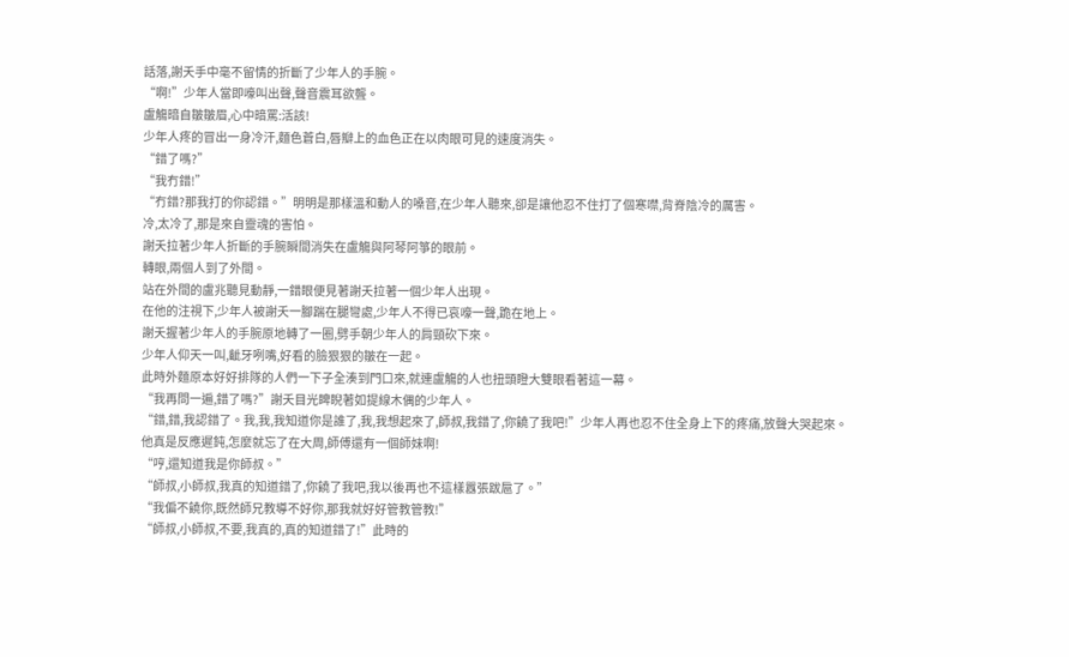話落,謝夭手中毫不留情的折斷了少年人的手腕。
“啊!”少年人當即嚎叫出聲,聲音震耳欲聾。
盧觴暗自皺皺眉,心中暗罵:活該!
少年人疼的冒出一身冷汗,麵色蒼白,唇瓣上的血色正在以肉眼可見的速度消失。
“錯了嗎?”
“我冇錯!”
“冇錯?那我打的你認錯。”明明是那樣溫和動人的嗓音,在少年人聽來,卻是讓他忍不住打了個寒噤,背脊陰冷的厲害。
冷,太冷了,那是來自靈魂的害怕。
謝夭拉著少年人折斷的手腕瞬間消失在盧觴與阿琴阿箏的眼前。
轉眼,兩個人到了外間。
站在外間的盧兆聽見動靜,一錯眼便見著謝夭拉著一個少年人出現。
在他的注視下,少年人被謝夭一腳踹在腿彎處,少年人不得已哀嚎一聲,跪在地上。
謝夭握著少年人的手腕原地轉了一圈,劈手朝少年人的肩頸砍下來。
少年人仰天一叫,齜牙咧嘴,好看的臉狠狠的皺在一起。
此時外麵原本好好排隊的人們一下子全湊到門口來,就連盧觴的人也扭頭瞪大雙眼看著這一幕。
“我再問一遍,錯了嗎?”謝夭目光睥睨著如提線木偶的少年人。
“錯,錯,我認錯了。我,我,我知道你是誰了,我,我想起來了,師叔,我錯了,你饒了我吧!”少年人再也忍不住全身上下的疼痛,放聲大哭起來。
他真是反應遲鈍,怎麼就忘了在大周,師傅還有一個師妹啊!
“哼,還知道我是你師叔。”
“師叔,小師叔,我真的知道錯了,你饒了我吧,我以後再也不這樣囂張跋扈了。”
“我偏不饒你,既然師兄教導不好你,那我就好好管教管教!”
“師叔,小師叔,不要,我真的,真的知道錯了!”此時的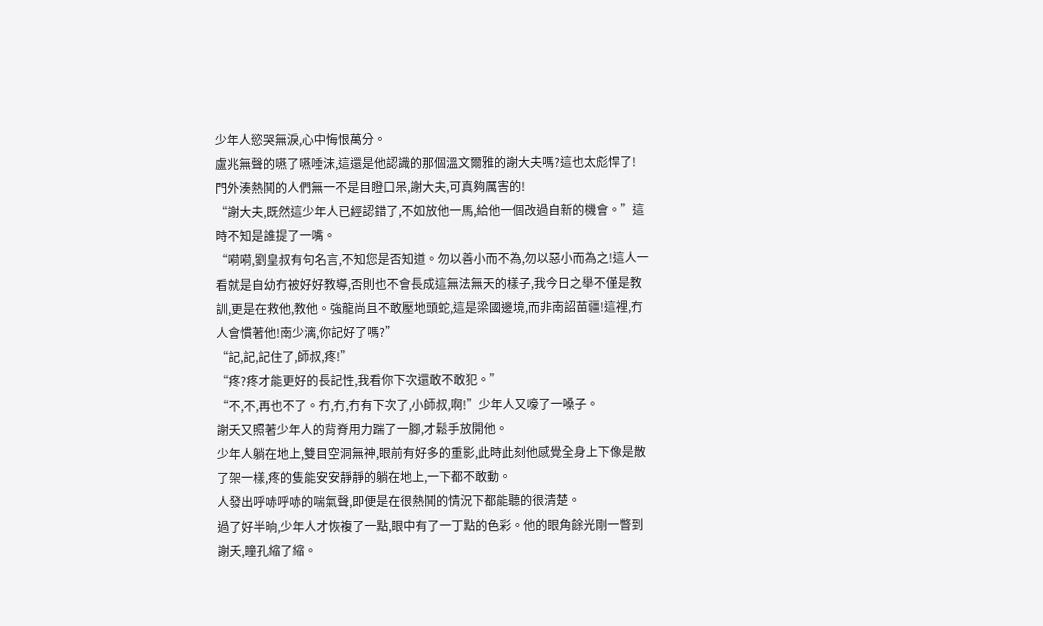少年人慾哭無淚,心中悔恨萬分。
盧兆無聲的嚥了嚥唾沫,這還是他認識的那個溫文爾雅的謝大夫嗎?這也太彪悍了!
門外湊熱鬨的人們無一不是目瞪口呆,謝大夫,可真夠厲害的!
“謝大夫,既然這少年人已經認錯了,不如放他一馬,給他一個改過自新的機會。”這時不知是誰提了一嘴。
“嗬嗬,劉皇叔有句名言,不知您是否知道。勿以善小而不為,勿以惡小而為之!這人一看就是自幼冇被好好教導,否則也不會長成這無法無天的樣子,我今日之舉不僅是教訓,更是在救他,教他。強龍尚且不敢壓地頭蛇,這是梁國邊境,而非南詔苗疆!這裡,冇人會慣著他!南少漓,你記好了嗎?”
“記,記,記住了,師叔,疼!”
“疼?疼才能更好的長記性,我看你下次還敢不敢犯。”
“不,不,再也不了。冇,冇,冇有下次了,小師叔,啊!”少年人又嚎了一嗓子。
謝夭又照著少年人的背脊用力踹了一腳,才鬆手放開他。
少年人躺在地上,雙目空洞無神,眼前有好多的重影,此時此刻他感覺全身上下像是散了架一樣,疼的隻能安安靜靜的躺在地上,一下都不敢動。
人發出呼哧呼哧的喘氣聲,即便是在很熱鬨的情況下都能聽的很清楚。
過了好半晌,少年人才恢複了一點,眼中有了一丁點的色彩。他的眼角餘光剛一瞥到謝夭,瞳孔縮了縮。